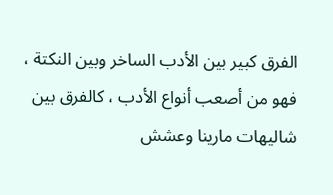الفرق كبير بين الأدب الساخر وبين النكتة ، فهو من أصعب أنواع الأدب ، كالفرق بين شاليهات مارينا وعشش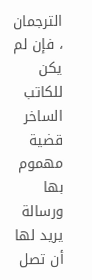الترجمان ، فإن لم يكن للكاتب الساخر قضية مهموم بها ورسالة يريد لها أن تصل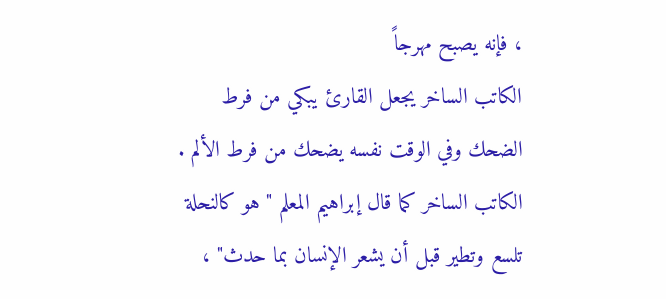، فإنه يصبح مهرجاً
الكاتب الساخر يجعل القارئ يبكي من فرط الضحك وفي الوقت نفسه يضحك من فرط الألم .
الكاتب الساخر كما قال إبراهيم المعلم " هو كالنحلة تلسع وتطير قبل أن يشعر الإنسان بما حدث" ،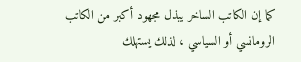كما إن الكاتب الساخر يبذل مجهود أكبر من الكاتب الرومانسي أو السياسي ، لذلك يستهلك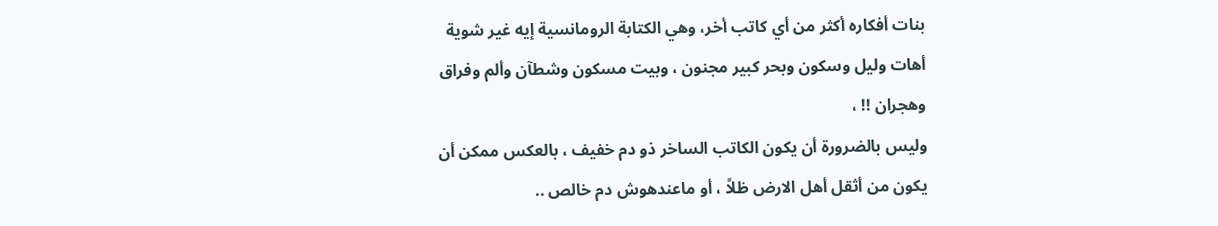بنات أفكاره أكثر من أي كاتب أخر، وهي الكتابة الرومانسية إيه غير شوية أهات وليل وسكون وبحر كبير مجنون ، وبيت مسكون وشطآن وألم وفراق وهجران !! ،
وليس بالضرورة أن يكون الكاتب الساخر ذو دم خفيف ، بالعكس ممكن أن يكون من أثقل أهل الارض ظلاً ، أو ماعندهوش دم خالص ..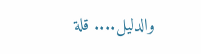والدليل.... قلة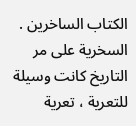الكتاب الساخرين .
السخرية على مر التاريخ كانت وسيلة للتعرية ، تعرية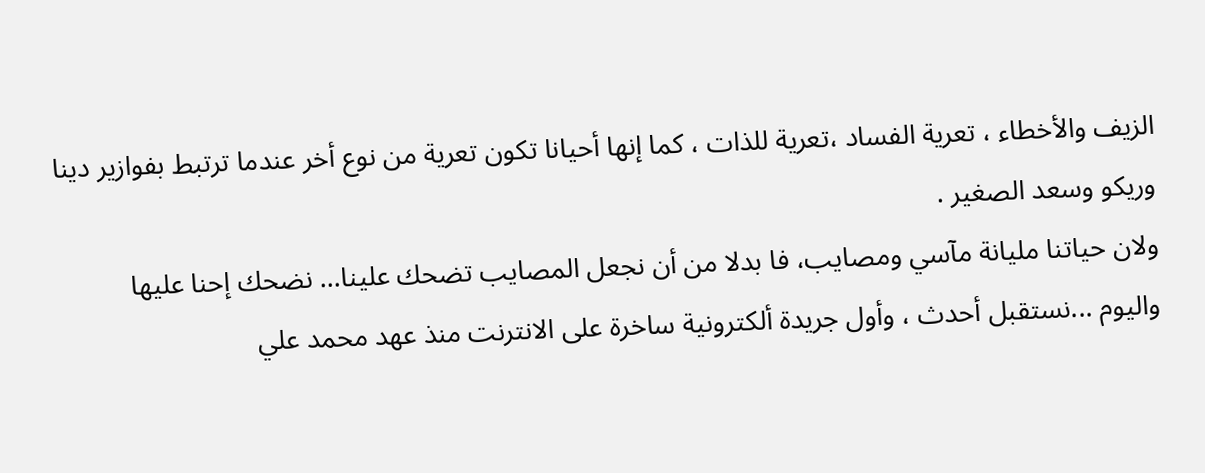الزيف والأخطاء ، تعرية الفساد ،تعرية للذات ، كما إنها أحيانا تكون تعرية من نوع أخر عندما ترتبط بفوازير دينا وريكو وسعد الصغير .
ولان حياتنا مليانة مآسي ومصايب، فا بدلا من أن نجعل المصايب تضحك علينا... نضحك إحنا عليها
واليوم ...نستقبل أحدث ، وأول جريدة ألكترونية ساخرة على الانترنت منذ عهد محمد علي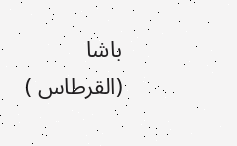باشا
(القرطاس )